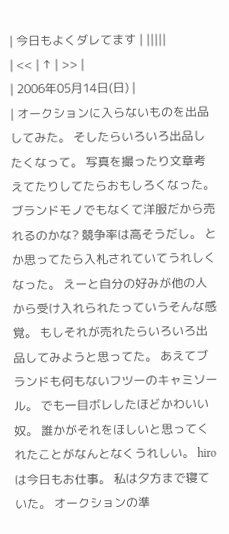| 今日もよくダレてます | |||||
| << | ↑ | >> |
| 2006年05月14日(日) |
| オークションに入らないものを出品してみた。 そしたらいろいろ出品したくなって。 写真を撮ったり文章考えてたりしてたらおもしろくなった。 ブランドモノでもなくて洋服だから売れるのかな? 競争率は高そうだし。 とか思ってたら入札されていてうれしくなった。 えーと自分の好みが他の人から受け入れられたっていうそんな感覚。 もしそれが売れたらいろいろ出品してみようと思ってた。 あえてブランドも何もないフツーのキャミソール。 でも一目ボレしたほどかわいい奴。 誰かがそれをほしいと思ってくれたことがなんとなくうれしい。 hiroは今日もお仕事。 私は夕方まで寝ていた。 オークションの準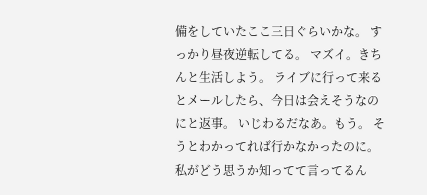備をしていたここ三日ぐらいかな。 すっかり昼夜逆転してる。 マズイ。きちんと生活しよう。 ライブに行って来るとメールしたら、今日は会えそうなのにと返事。 いじわるだなあ。もう。 そうとわかってれば行かなかったのに。私がどう思うか知ってて言ってるん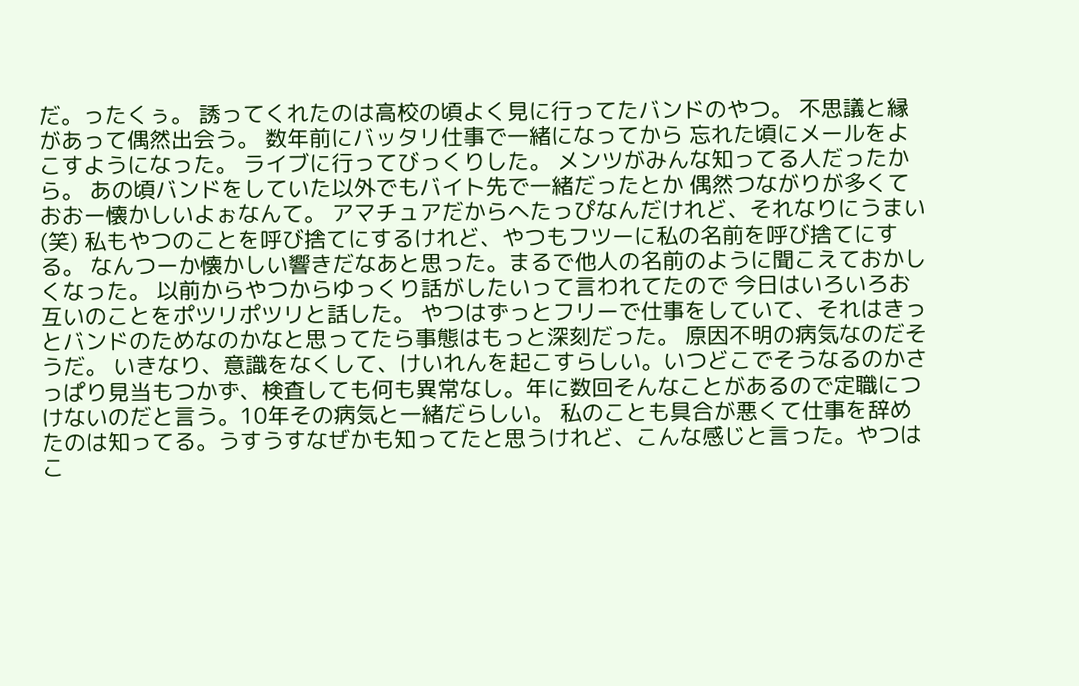だ。ったくぅ。 誘ってくれたのは高校の頃よく見に行ってたバンドのやつ。 不思議と縁があって偶然出会う。 数年前にバッタリ仕事で一緒になってから 忘れた頃にメールをよこすようになった。 ライブに行ってびっくりした。 メンツがみんな知ってる人だったから。 あの頃バンドをしていた以外でもバイト先で一緒だったとか 偶然つながりが多くておおー懐かしいよぉなんて。 アマチュアだからへたっぴなんだけれど、それなりにうまい(笑) 私もやつのことを呼び捨てにするけれど、やつもフツーに私の名前を呼び捨てにする。 なんつーか懐かしい響きだなあと思った。まるで他人の名前のように聞こえておかしくなった。 以前からやつからゆっくり話がしたいって言われてたので 今日はいろいろお互いのことをポツリポツリと話した。 やつはずっとフリーで仕事をしていて、それはきっとバンドのためなのかなと思ってたら事態はもっと深刻だった。 原因不明の病気なのだそうだ。 いきなり、意識をなくして、けいれんを起こすらしい。いつどこでそうなるのかさっぱり見当もつかず、検査しても何も異常なし。年に数回そんなことがあるので定職につけないのだと言う。10年その病気と一緒だらしい。 私のことも具合が悪くて仕事を辞めたのは知ってる。うすうすなぜかも知ってたと思うけれど、こんな感じと言った。やつはこ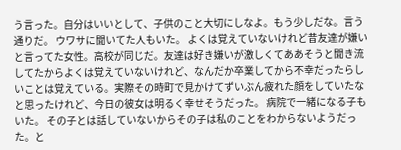う言った。自分はいいとして、子供のこと大切にしなよ。もう少しだな。言う通りだ。 ウワサに聞いてた人もいた。 よくは覚えていないけれど昔友達が嫌いと言ってた女性。高校が同じだ。友達は好き嫌いが激しくてああそうと聞き流してたからよくは覚えていないけれど、なんだか卒業してから不幸だったらしいことは覚えている。実際その時町で見かけてずいぶん疲れた顔をしていたなと思ったけれど、今日の彼女は明るく幸せそうだった。 病院で一緒になる子もいた。 その子とは話していないからその子は私のことをわからないようだった。と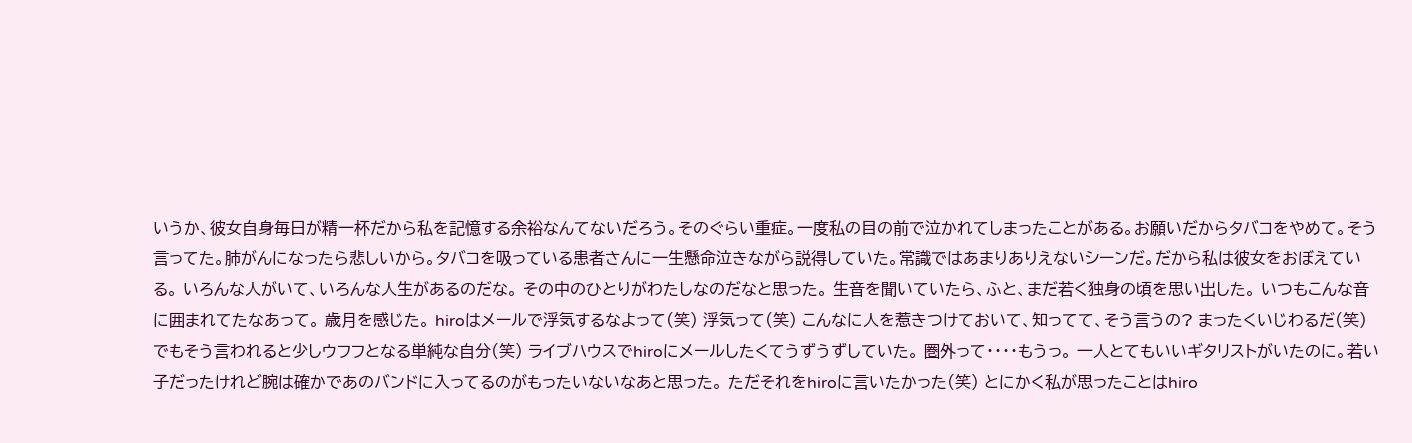いうか、彼女自身毎日が精一杯だから私を記憶する余裕なんてないだろう。そのぐらい重症。一度私の目の前で泣かれてしまったことがある。お願いだからタバコをやめて。そう言ってた。肺がんになったら悲しいから。タバコを吸っている患者さんに一生懸命泣きながら説得していた。常識ではあまりありえないシーンだ。だから私は彼女をおぼえている。 いろんな人がいて、いろんな人生があるのだな。 その中のひとりがわたしなのだなと思った。 生音を聞いていたら、ふと、まだ若く独身の頃を思い出した。 いつもこんな音に囲まれてたなあって。 歳月を感じた。 hiroはメールで浮気するなよって(笑) 浮気って(笑) こんなに人を惹きつけておいて、知ってて、そう言うの? まったくいじわるだ(笑) でもそう言われると少しウフフとなる単純な自分(笑) ライブハウスでhiroにメールしたくてうずうずしていた。 圏外って・・・・もうっ。 一人とてもいいギタリストがいたのに。若い子だったけれど腕は確かであのバンドに入ってるのがもったいないなあと思った。 ただそれをhiroに言いたかった(笑) とにかく私が思ったことはhiro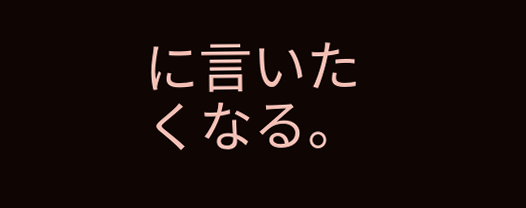に言いたくなる。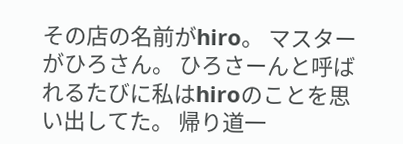その店の名前がhiro。 マスターがひろさん。 ひろさーんと呼ばれるたびに私はhiroのことを思い出してた。 帰り道一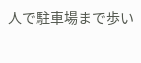人で駐車場まで歩い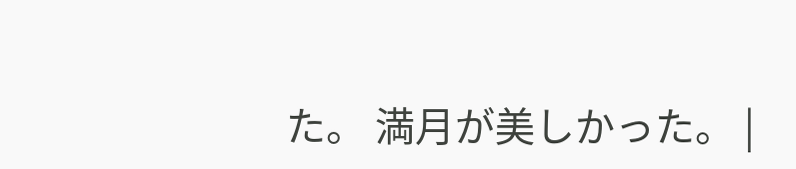た。 満月が美しかった。 |